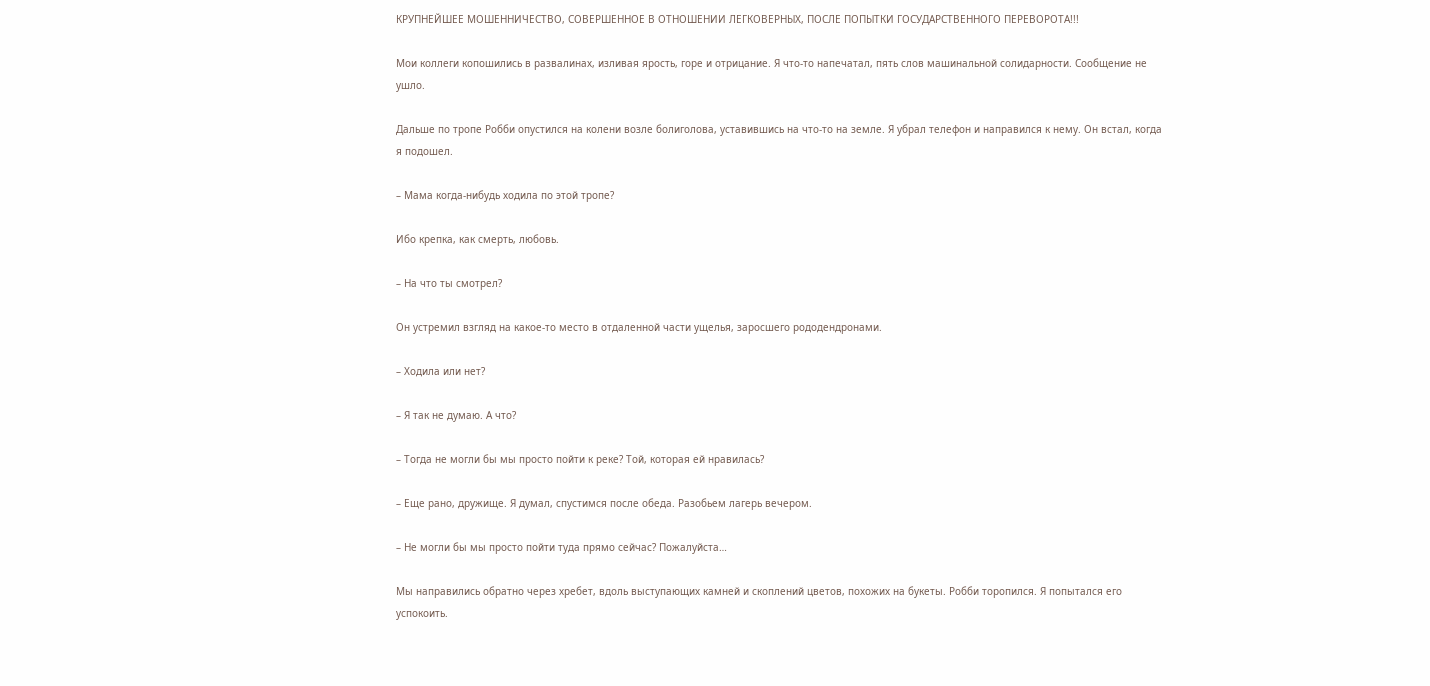КРУПНЕЙШЕЕ МОШЕННИЧЕСТВО, СОВЕРШЕННОЕ В ОТНОШЕНИИ ЛЕГКОВЕРНЫХ, ПОСЛЕ ПОПЫТКИ ГОСУДАРСТВЕННОГО ПЕРЕВОРОТА!!!

Мои коллеги копошились в развалинах, изливая ярость, горе и отрицание. Я что-то напечатал, пять слов машинальной солидарности. Сообщение не ушло.

Дальше по тропе Робби опустился на колени возле болиголова, уставившись на что-то на земле. Я убрал телефон и направился к нему. Он встал, когда я подошел.

– Мама когда-нибудь ходила по этой тропе?

Ибо крепка, как смерть, любовь.

– На что ты смотрел?

Он устремил взгляд на какое-то место в отдаленной части ущелья, заросшего рододендронами.

– Ходила или нет?

– Я так не думаю. А что?

– Тогда не могли бы мы просто пойти к реке? Той, которая ей нравилась?

– Еще рано, дружище. Я думал, спустимся после обеда. Разобьем лагерь вечером.

– Не могли бы мы просто пойти туда прямо сейчас? Пожалуйста…

Мы направились обратно через хребет, вдоль выступающих камней и скоплений цветов, похожих на букеты. Робби торопился. Я попытался его успокоить.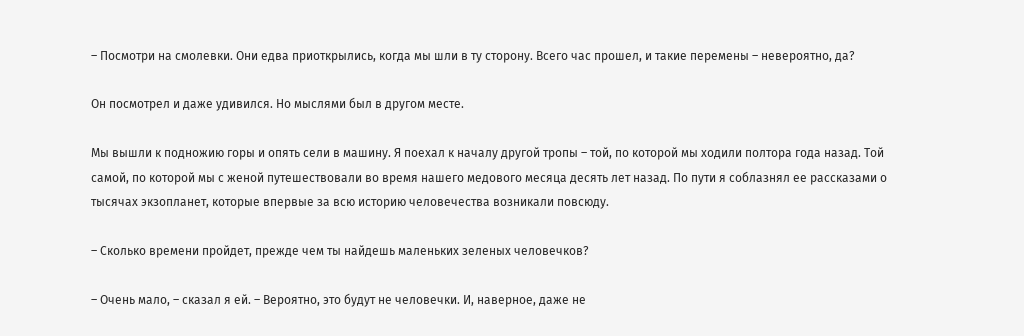– Посмотри на смолевки. Они едва приоткрылись, когда мы шли в ту сторону. Всего час прошел, и такие перемены – невероятно, да?

Он посмотрел и даже удивился. Но мыслями был в другом месте.

Мы вышли к подножию горы и опять сели в машину. Я поехал к началу другой тропы – той, по которой мы ходили полтора года назад. Той самой, по которой мы с женой путешествовали во время нашего медового месяца десять лет назад. По пути я соблазнял ее рассказами о тысячах экзопланет, которые впервые за всю историю человечества возникали повсюду.

– Сколько времени пройдет, прежде чем ты найдешь маленьких зеленых человечков?

– Очень мало, – сказал я ей. – Вероятно, это будут не человечки. И, наверное, даже не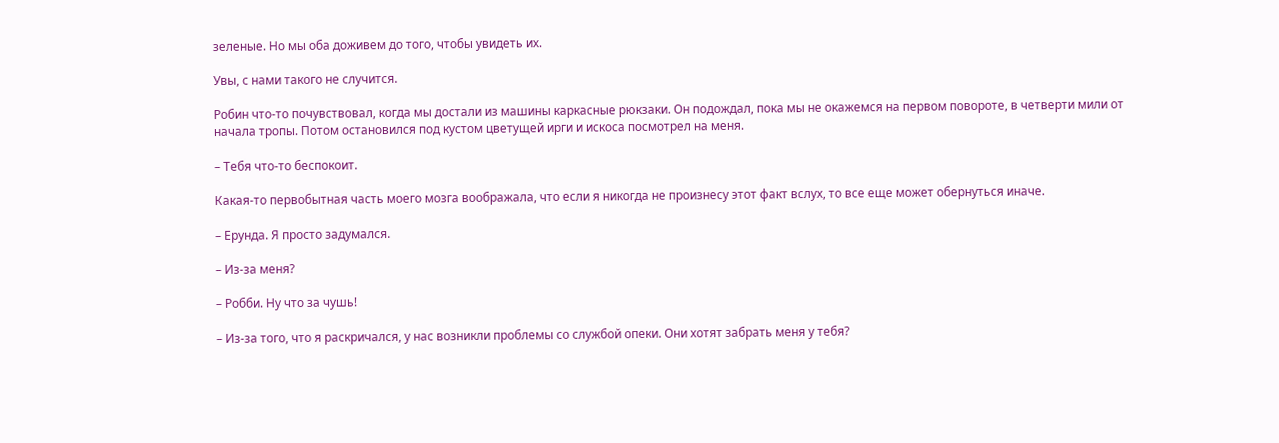зеленые. Но мы оба доживем до того, чтобы увидеть их.

Увы, с нами такого не случится.

Робин что-то почувствовал, когда мы достали из машины каркасные рюкзаки. Он подождал, пока мы не окажемся на первом повороте, в четверти мили от начала тропы. Потом остановился под кустом цветущей ирги и искоса посмотрел на меня.

– Тебя что-то беспокоит.

Какая-то первобытная часть моего мозга воображала, что если я никогда не произнесу этот факт вслух, то все еще может обернуться иначе.

– Ерунда. Я просто задумался.

– Из-за меня?

– Робби. Ну что за чушь!

– Из-за того, что я раскричался, у нас возникли проблемы со службой опеки. Они хотят забрать меня у тебя?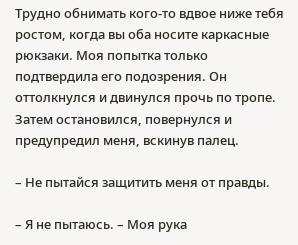Трудно обнимать кого-то вдвое ниже тебя ростом, когда вы оба носите каркасные рюкзаки. Моя попытка только подтвердила его подозрения. Он оттолкнулся и двинулся прочь по тропе. Затем остановился, повернулся и предупредил меня, вскинув палец.

– Не пытайся защитить меня от правды.

– Я не пытаюсь. – Моя рука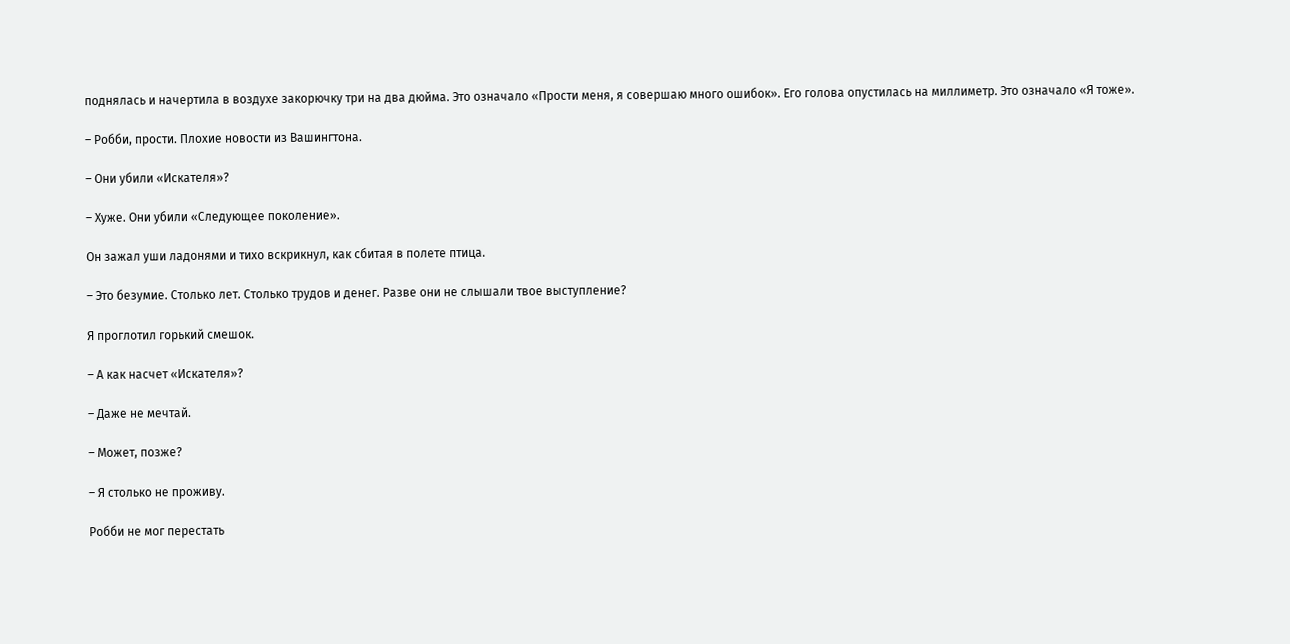поднялась и начертила в воздухе закорючку три на два дюйма. Это означало «Прости меня, я совершаю много ошибок». Его голова опустилась на миллиметр. Это означало «Я тоже».

– Робби, прости. Плохие новости из Вашингтона.

– Они убили «Искателя»?

– Хуже. Они убили «Следующее поколение».

Он зажал уши ладонями и тихо вскрикнул, как сбитая в полете птица.

– Это безумие. Столько лет. Столько трудов и денег. Разве они не слышали твое выступление?

Я проглотил горький смешок.

– А как насчет «Искателя»?

– Даже не мечтай.

– Может, позже?

– Я столько не проживу.

Робби не мог перестать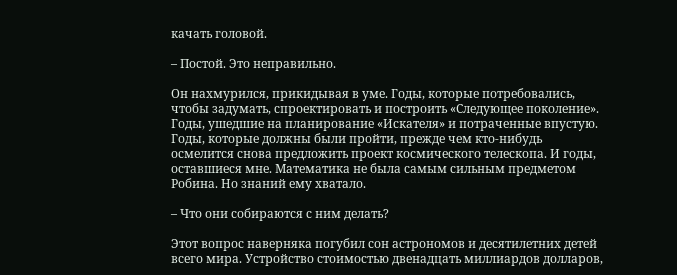качать головой.

– Постой. Это неправильно.

Он нахмурился, прикидывая в уме. Годы, которые потребовались, чтобы задумать, спроектировать и построить «Следующее поколение». Годы, ушедшие на планирование «Искателя» и потраченные впустую. Годы, которые должны были пройти, прежде чем кто-нибудь осмелится снова предложить проект космического телескопа. И годы, оставшиеся мне. Математика не была самым сильным предметом Робина. Но знаний ему хватало.

– Что они собираются с ним делать?

Этот вопрос наверняка погубил сон астрономов и десятилетних детей всего мира. Устройство стоимостью двенадцать миллиардов долларов,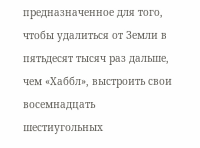предназначенное для того, чтобы удалиться от Земли в пятьдесят тысяч раз дальше, чем «Хаббл», выстроить свои восемнадцать шестиугольных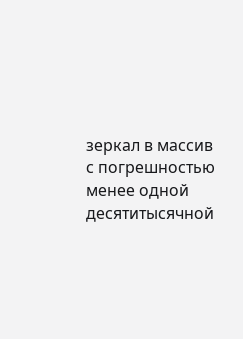зеркал в массив с погрешностью менее одной десятитысячной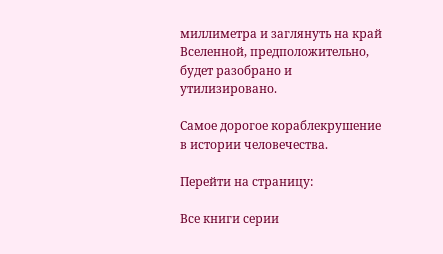миллиметра и заглянуть на край Вселенной, предположительно, будет разобрано и утилизировано.

Самое дорогое кораблекрушение в истории человечества.

Перейти на страницу:

Все книги серии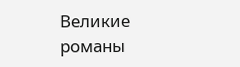Великие романы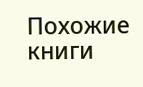Похожие книги